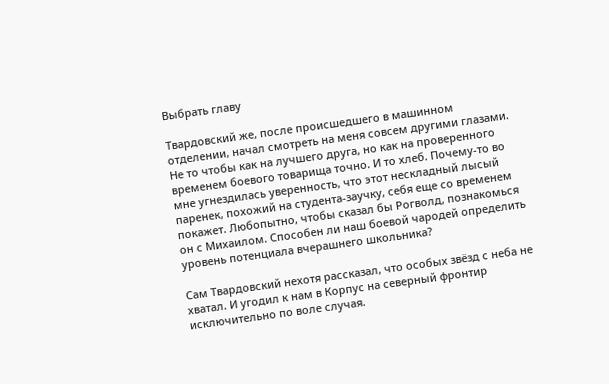Выбрать главу

Твардовский же, после происшедшего в машинном отделении, начал смотреть на меня совсем другими глазами. Не то чтобы как на лучшего друга, но как на проверенного временем боевого товарища точно. И то хлеб. Почему-то во мне угнездилась уверенность, что этот нескладный лысый паренек, похожий на студента-заучку, себя еще со временем покажет. Любопытно, чтобы сказал бы Рогволд, познакомься он с Михаилом. Способен ли наш боевой чародей определить уровень потенциала вчерашнего школьника?

Сам Твардовский нехотя рассказал, что особых звёзд с неба не хватал. И угодил к нам в Корпус на северный фронтир исключительно по воле случая.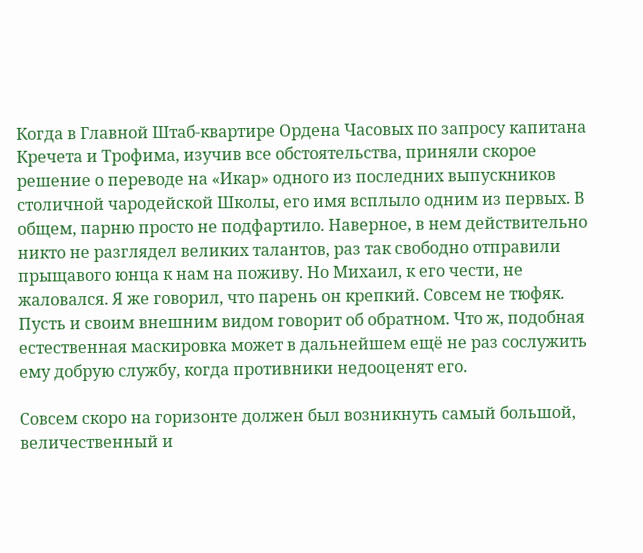Когда в Главной Штаб-квартире Ордена Часовых по запросу капитана Кречета и Трофима, изучив все обстоятельства, приняли скорое решение о переводе на «Икар» одного из последних выпускников столичной чародейской Школы, его имя всплыло одним из первых. В общем, парню просто не подфартило. Наверное, в нем действительно никто не разглядел великих талантов, раз так свободно отправили прыщавого юнца к нам на поживу. Но Михаил, к его чести, не жаловался. Я же говорил, что парень он крепкий. Совсем не тюфяк. Пусть и своим внешним видом говорит об обратном. Что ж, подобная естественная маскировка может в дальнейшем ещё не раз сослужить ему добрую службу, когда противники недооценят его.

Совсем скоро на горизонте должен был возникнуть самый большой, величественный и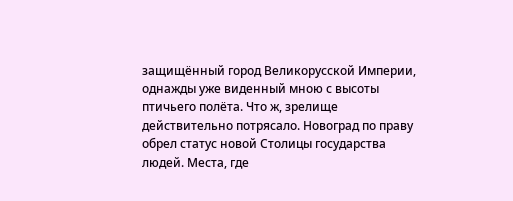защищённый город Великорусской Империи, однажды уже виденный мною с высоты птичьего полёта. Что ж, зрелище действительно потрясало. Новоград по праву обрел статус новой Столицы государства людей. Места, где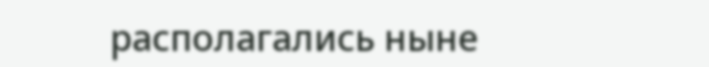располагались ныне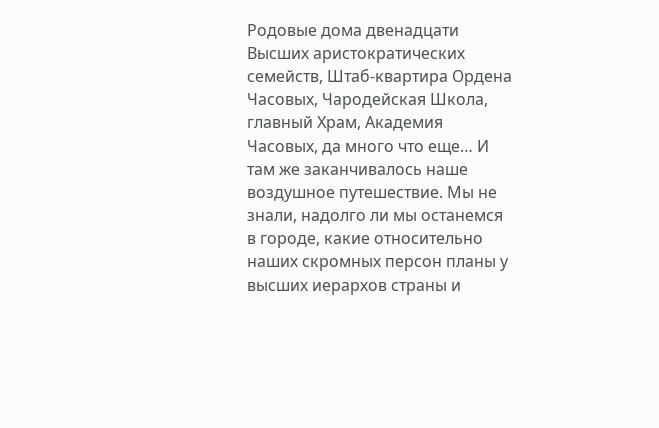Родовые дома двенадцати Высших аристократических семейств, Штаб-квартира Ордена Часовых, Чародейская Школа, главный Храм, Академия Часовых, да много что еще… И там же заканчивалось наше воздушное путешествие. Мы не знали, надолго ли мы останемся в городе, какие относительно наших скромных персон планы у высших иерархов страны и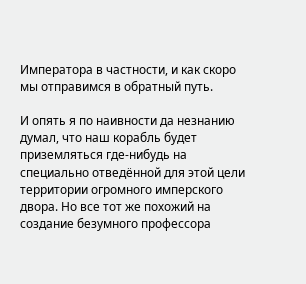Императора в частности, и как скоро мы отправимся в обратный путь.

И опять я по наивности да незнанию думал, что наш корабль будет приземляться где-нибудь на специально отведённой для этой цели территории огромного имперского двора. Но все тот же похожий на создание безумного профессора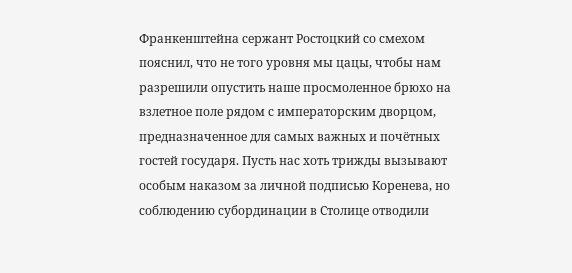Франкенштейна сержант Ростоцкий со смехом пояснил, что не того уровня мы цацы, чтобы нам разрешили опустить наше просмоленное брюхо на взлетное поле рядом с императорским дворцом, предназначенное для самых важных и почётных гостей государя. Пусть нас хоть трижды вызывают особым наказом за личной подписью Коренева, но соблюдению субординации в Столице отводили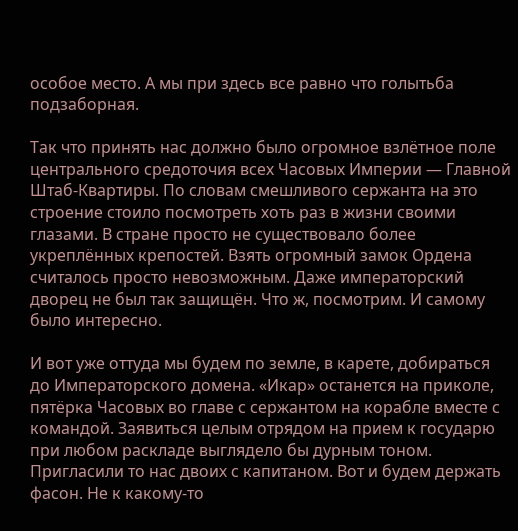особое место. А мы при здесь все равно что голытьба подзаборная.

Так что принять нас должно было огромное взлётное поле центрального средоточия всех Часовых Империи — Главной Штаб-Квартиры. По словам смешливого сержанта на это строение стоило посмотреть хоть раз в жизни своими глазами. В стране просто не существовало более укреплённых крепостей. Взять огромный замок Ордена считалось просто невозможным. Даже императорский дворец не был так защищён. Что ж, посмотрим. И самому было интересно.

И вот уже оттуда мы будем по земле, в карете, добираться до Императорского домена. «Икар» останется на приколе, пятёрка Часовых во главе с сержантом на корабле вместе с командой. Заявиться целым отрядом на прием к государю при любом раскладе выглядело бы дурным тоном. Пригласили то нас двоих с капитаном. Вот и будем держать фасон. Не к какому-то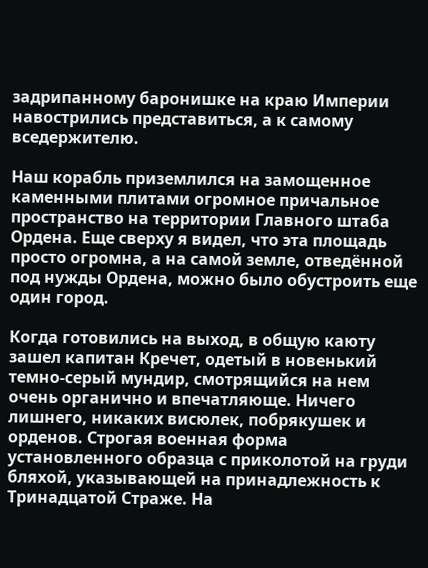задрипанному баронишке на краю Империи навострились представиться, а к самому вседержителю.

Наш корабль приземлился на замощенное каменными плитами огромное причальное пространство на территории Главного штаба Ордена. Еще сверху я видел, что эта площадь просто огромна, а на самой земле, отведённой под нужды Ордена, можно было обустроить еще один город.

Когда готовились на выход, в общую каюту зашел капитан Кречет, одетый в новенький темно-серый мундир, смотрящийся на нем очень органично и впечатляюще. Ничего лишнего, никаких висюлек, побрякушек и орденов. Строгая военная форма установленного образца с приколотой на груди бляхой, указывающей на принадлежность к Тринадцатой Страже. На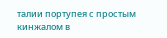талии портупея с простым кинжалом в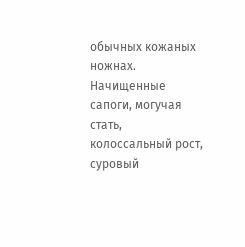обычных кожаных ножнах. Начищенные сапоги, могучая стать, колоссальный рост, суровый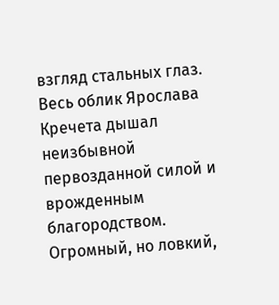взгляд стальных глаз. Весь облик Ярослава Кречета дышал неизбывной первозданной силой и врожденным благородством. Огромный, но ловкий,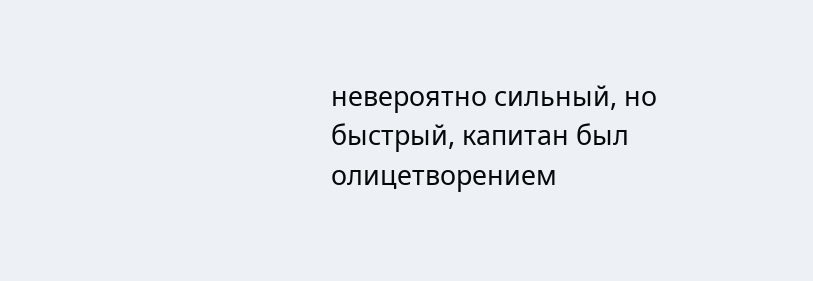невероятно сильный, но быстрый, капитан был олицетворением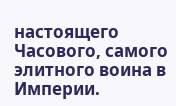настоящего Часового, самого элитного воина в Империи.